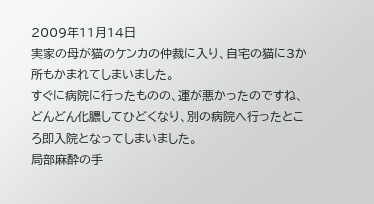2009年11月14日
実家の母が猫のケンカの仲裁に入り、自宅の猫に3か所もかまれてしまいました。
すぐに病院に行ったものの、運が悪かったのですね、
どんどん化膿してひどくなり、別の病院へ行ったところ即入院となってしまいました。
局部麻酔の手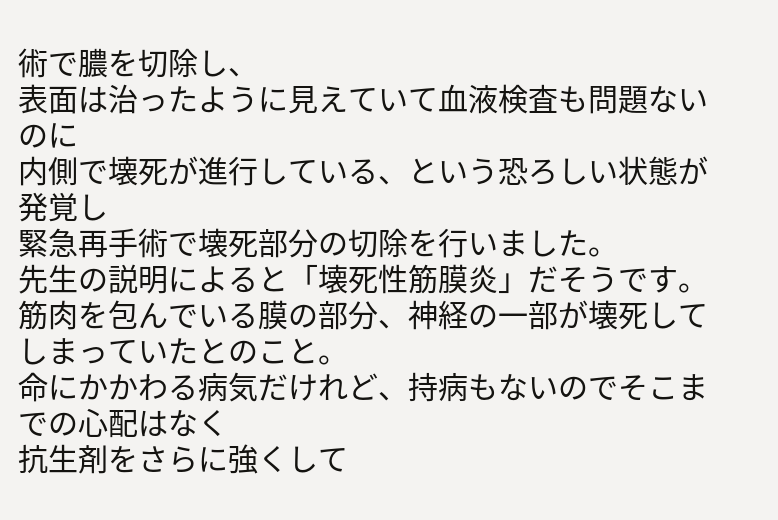術で膿を切除し、
表面は治ったように見えていて血液検査も問題ないのに
内側で壊死が進行している、という恐ろしい状態が発覚し
緊急再手術で壊死部分の切除を行いました。
先生の説明によると「壊死性筋膜炎」だそうです。
筋肉を包んでいる膜の部分、神経の一部が壊死してしまっていたとのこと。
命にかかわる病気だけれど、持病もないのでそこまでの心配はなく
抗生剤をさらに強くして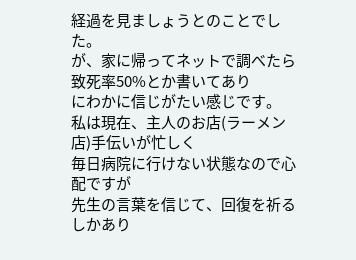経過を見ましょうとのことでした。
が、家に帰ってネットで調べたら致死率50%とか書いてあり
にわかに信じがたい感じです。
私は現在、主人のお店(ラーメン店)手伝いが忙しく
毎日病院に行けない状態なので心配ですが
先生の言葉を信じて、回復を祈るしかあり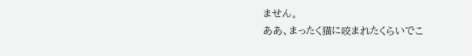ません。
ああ、まったく猫に咬まれたくらいでこ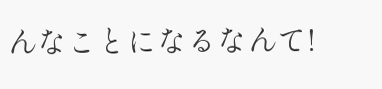んなことになるなんて!